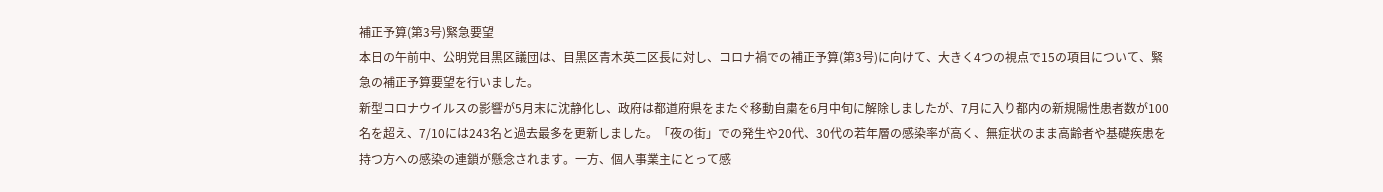補正予算(第3号)緊急要望
本日の午前中、公明党目黒区議団は、目黒区青木英二区長に対し、コロナ禍での補正予算(第3号)に向けて、大きく4つの視点で15の項目について、緊急の補正予算要望を行いました。
新型コロナウイルスの影響が5月末に沈静化し、政府は都道府県をまたぐ移動自粛を6月中旬に解除しましたが、7月に入り都内の新規陽性患者数が100名を超え、7/10には243名と過去最多を更新しました。「夜の街」での発生や20代、30代の若年層の感染率が高く、無症状のまま高齢者や基礎疾患を持つ方への感染の連鎖が懸念されます。一方、個人事業主にとって感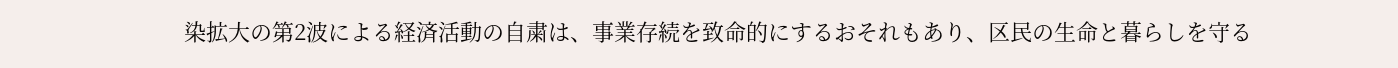染拡大の第2波による経済活動の自粛は、事業存続を致命的にするおそれもあり、区民の生命と暮らしを守る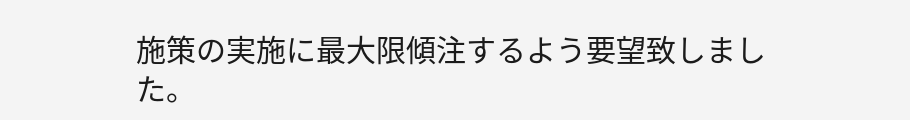施策の実施に最大限傾注するよう要望致しました。